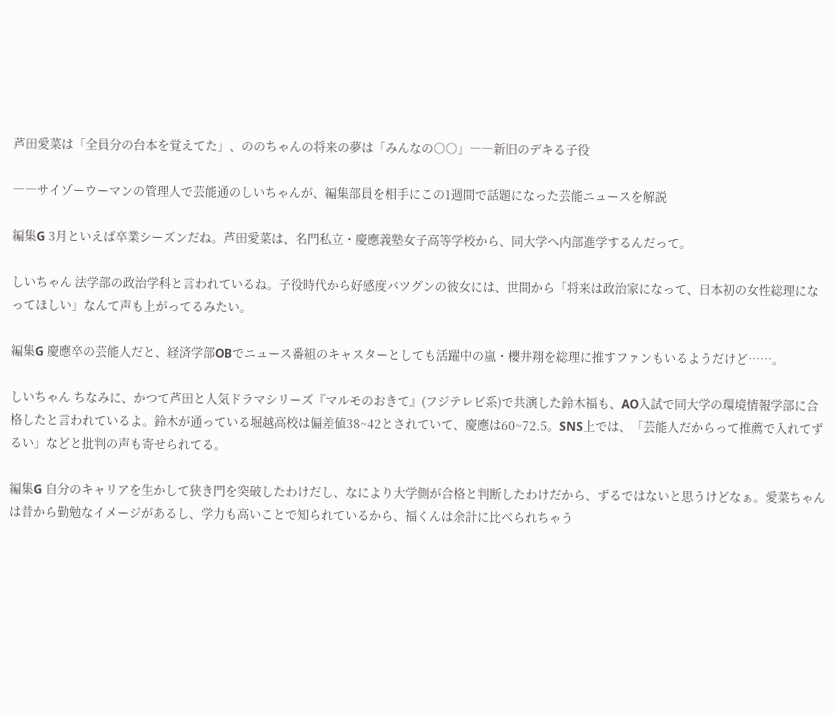芦田愛菜は「全員分の台本を覚えてた」、ののちゃんの将来の夢は「みんなの○○」――新旧のデキる子役

――サイゾーウーマンの管理人で芸能通のしいちゃんが、編集部員を相手にこの1週間で話題になった芸能ニュースを解説

編集G 3月といえば卒業シーズンだね。芦田愛菜は、名門私立・慶應義塾女子高等学校から、同大学へ内部進学するんだって。

しいちゃん 法学部の政治学科と言われているね。子役時代から好感度バツグンの彼女には、世間から「将来は政治家になって、日本初の女性総理になってほしい」なんて声も上がってるみたい。

編集G 慶應卒の芸能人だと、経済学部OBでニュース番組のキャスターとしても活躍中の嵐・櫻井翔を総理に推すファンもいるようだけど……。

しいちゃん ちなみに、かつて芦田と人気ドラマシリーズ『マルモのおきて』(フジテレビ系)で共演した鈴木福も、AO入試で同大学の環境情報学部に合格したと言われているよ。鈴木が通っている堀越高校は偏差値38~42とされていて、慶應は60~72.5。SNS上では、「芸能人だからって推薦で入れてずるい」などと批判の声も寄せられてる。

編集G 自分のキャリアを生かして狭き門を突破したわけだし、なにより大学側が合格と判断したわけだから、ずるではないと思うけどなぁ。愛菜ちゃんは昔から勤勉なイメージがあるし、学力も高いことで知られているから、福くんは余計に比べられちゃう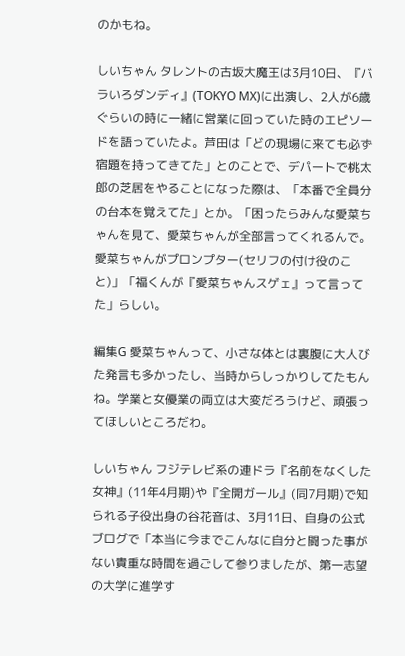のかもね。

しいちゃん タレントの古坂大魔王は3月10日、『バラいろダンディ』(TOKYO MX)に出演し、2人が6歳ぐらいの時に一緒に営業に回っていた時のエピソードを語っていたよ。芦田は「どの現場に来ても必ず宿題を持ってきてた」とのことで、デパートで桃太郎の芝居をやることになった際は、「本番で全員分の台本を覚えてた」とか。「困ったらみんな愛菜ちゃんを見て、愛菜ちゃんが全部言ってくれるんで。愛菜ちゃんがプロンプター(セリフの付け役のこと)」「福くんが『愛菜ちゃんスゲェ』って言ってた」らしい。

編集G 愛菜ちゃんって、小さな体とは裏腹に大人びた発言も多かったし、当時からしっかりしてたもんね。学業と女優業の両立は大変だろうけど、頑張ってほしいところだわ。

しいちゃん フジテレビ系の連ドラ『名前をなくした女神』(11年4月期)や『全開ガール』(同7月期)で知られる子役出身の谷花音は、3月11日、自身の公式ブログで「本当に今までこんなに自分と闘った事がない貴重な時間を過ごして参りましたが、第一志望の大学に進学す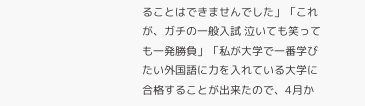ることはできませんでした」「これが、ガチの一般入試 泣いても笑っても一発勝負」「私が大学で一番学びたい外国語に力を入れている大学に合格することが出来たので、4月か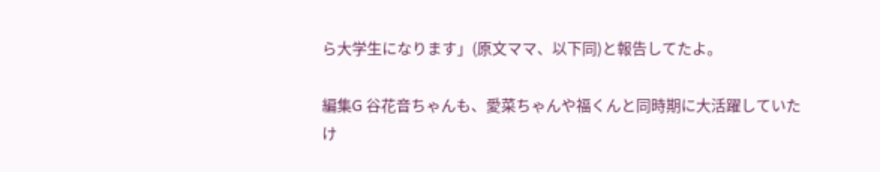ら大学生になります」(原文ママ、以下同)と報告してたよ。

編集G 谷花音ちゃんも、愛菜ちゃんや福くんと同時期に大活躍していたけ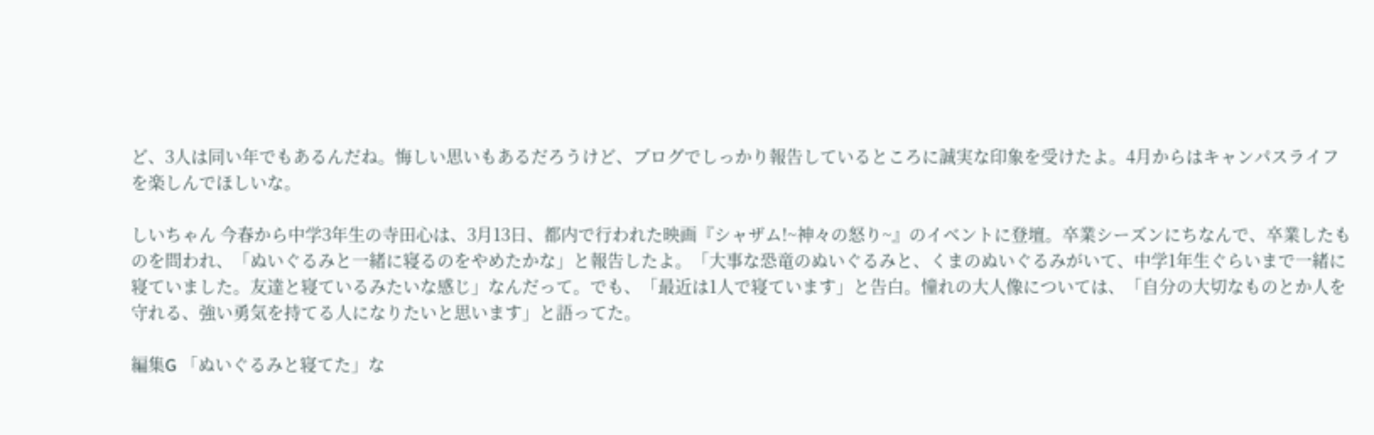ど、3人は同い年でもあるんだね。悔しい思いもあるだろうけど、ブログでしっかり報告しているところに誠実な印象を受けたよ。4月からはキャンパスライフを楽しんでほしいな。

しいちゃん 今春から中学3年生の寺田心は、3月13日、都内で行われた映画『シャザム!~神々の怒り~』のイベントに登壇。卒業シーズンにちなんで、卒業したものを問われ、「ぬいぐるみと一緒に寝るのをやめたかな」と報告したよ。「大事な恐竜のぬいぐるみと、くまのぬいぐるみがいて、中学1年生ぐらいまで一緒に寝ていました。友達と寝ているみたいな感じ」なんだって。でも、「最近は1人で寝ています」と告白。憧れの大人像については、「自分の大切なものとか人を守れる、強い勇気を持てる人になりたいと思います」と語ってた。

編集G 「ぬいぐるみと寝てた」な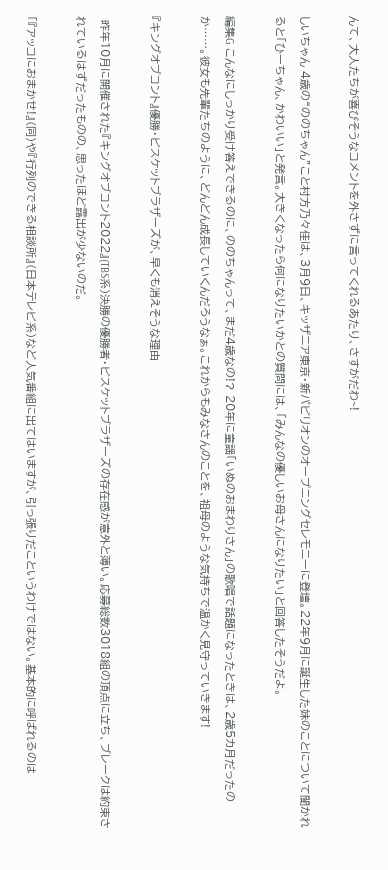んて、大人たちが喜びそうなコメントを外さずに言ってくれるあたり、さすがだわ~!

しいちゃん 4歳の“ののちゃん”こと村方乃々佳は、3月9日、キッザニア東京・新パビリオンのオープニングセレモニーに登壇。22年9月に誕生した妹のことについて聞かれると「ひーちゃん、かわいい」と発言。大きくなったら何になりたいかとの質問には、「みんなの優しいお母さんになりたい」と回答したそうだよ。

編集G こんなにしっかり受け答えできるのに、ののちゃんって、まだ4歳なの!? 20年に童謡「いぬのおまわりさん」の歌唱で話題になったときは、2歳5カ月だったのか……。彼女も先輩たちのように、どんどん成長していくんだろうなぁ。これからもみなさんのことを、祖母のような気持ちで温かく見守っていきます!

『キングオブコント』優勝・ビスケットブラザーズが、早くも消えそうな理由

 昨年10月に開催された『キングオブコント2022』(TBS系)決勝の優勝者・ビスケットブラザーズの存在感が意外と薄い。応募総数3018組の頂点に立ち、ブレークは約束されているはずだったものの、思ったほど露出が少ないのだ。

「『アッコにおまかせ!』(同)や『行列のできる相談所』(日本テレビ系)など人気番組に出てはいますが、引っ張りだこというわけではない。基本的に呼ばれるのは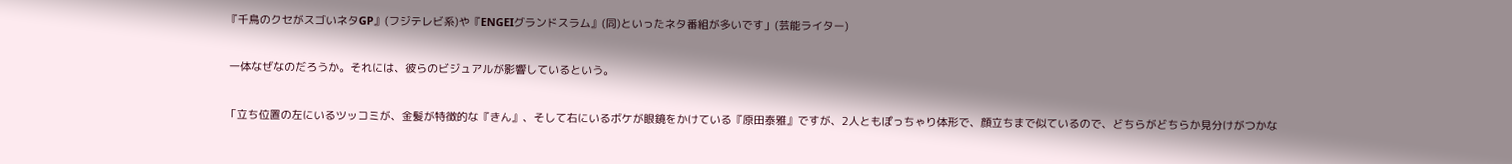『千鳥のクセがスゴいネタGP』(フジテレビ系)や『ENGEIグランドスラム』(同)といったネタ番組が多いです」(芸能ライター)

 一体なぜなのだろうか。それには、彼らのビジュアルが影響しているという。

「立ち位置の左にいるツッコミが、金髪が特徴的な『きん』、そして右にいるボケが眼鏡をかけている『原田泰雅』ですが、2人ともぽっちゃり体形で、顔立ちまで似ているので、どちらがどちらか見分けがつかな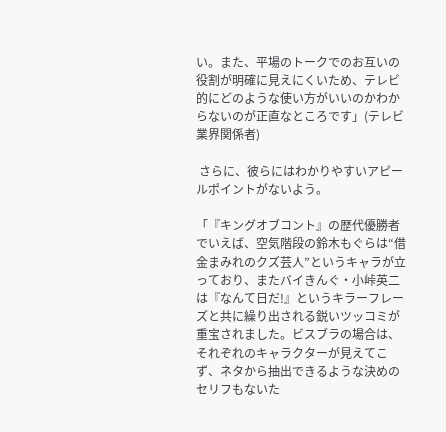い。また、平場のトークでのお互いの役割が明確に見えにくいため、テレビ的にどのような使い方がいいのかわからないのが正直なところです」(テレビ業界関係者)

 さらに、彼らにはわかりやすいアピールポイントがないよう。

「『キングオブコント』の歴代優勝者でいえば、空気階段の鈴木もぐらは“借金まみれのクズ芸人”というキャラが立っており、またバイきんぐ・小峠英二は『なんて日だ!』というキラーフレーズと共に繰り出される鋭いツッコミが重宝されました。ビスブラの場合は、それぞれのキャラクターが見えてこず、ネタから抽出できるような決めのセリフもないた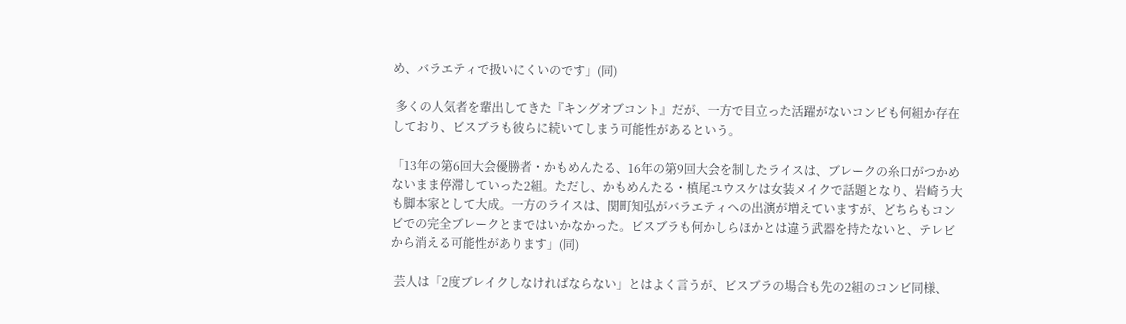め、バラエティで扱いにくいのです」(同)

 多くの人気者を輩出してきた『キングオブコント』だが、一方で目立った活躍がないコンビも何組か存在しており、ビスブラも彼らに続いてしまう可能性があるという。

「13年の第6回大会優勝者・かもめんたる、16年の第9回大会を制したライスは、ブレークの糸口がつかめないまま停滞していった2組。ただし、かもめんたる・槙尾ユウスケは女装メイクで話題となり、岩崎う大も脚本家として大成。一方のライスは、関町知弘がバラエティへの出演が増えていますが、どちらもコンビでの完全ブレークとまではいかなかった。ビスブラも何かしらほかとは違う武器を持たないと、テレビから消える可能性があります」(同)

 芸人は「2度ブレイクしなければならない」とはよく言うが、ビスブラの場合も先の2組のコンビ同様、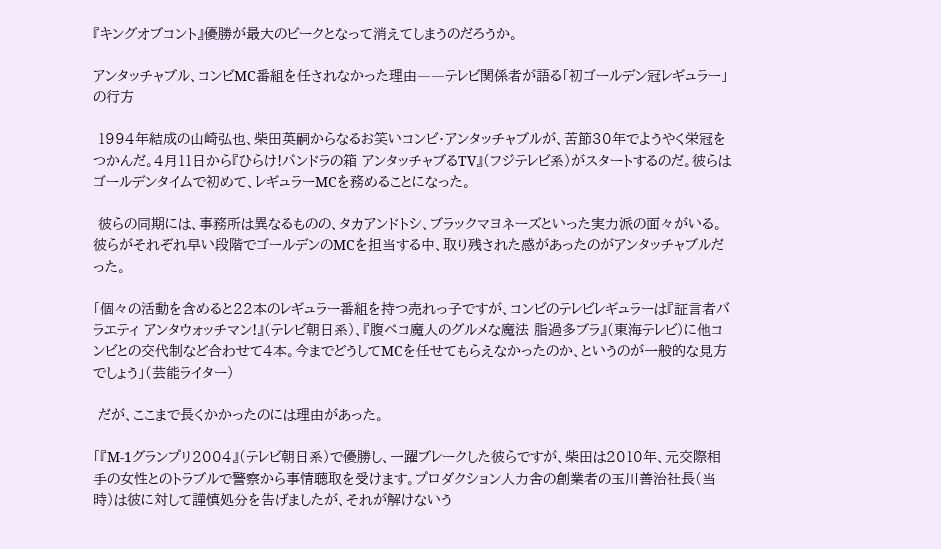『キングオブコント』優勝が最大のピークとなって消えてしまうのだろうか。

アンタッチャブル、コンビMC番組を任されなかった理由――テレビ関係者が語る「初ゴールデン冠レギュラー」の行方

 1994年結成の山崎弘也、柴田英嗣からなるお笑いコンビ・アンタッチャブルが、苦節30年でようやく栄冠をつかんだ。4月11日から『ひらけ!パンドラの箱 アンタッチャブるTV』(フジテレビ系)がスタートするのだ。彼らはゴールデンタイムで初めて、レギュラーMCを務めることになった。

 彼らの同期には、事務所は異なるものの、タカアンドトシ、ブラックマヨネーズといった実力派の面々がいる。彼らがそれぞれ早い段階でゴールデンのMCを担当する中、取り残された感があったのがアンタッチャブルだった。

「個々の活動を含めると22本のレギュラー番組を持つ売れっ子ですが、コンビのテレビレギュラーは『証言者バラエティ アンタウォッチマン!』(テレビ朝日系)、『腹ペコ魔人のグルメな魔法 脂過多ブラ』(東海テレビ)に他コンビとの交代制など合わせて4本。今までどうしてMCを任せてもらえなかったのか、というのが一般的な見方でしょう」(芸能ライター)

 だが、ここまで長くかかったのには理由があった。

「『M-1グランプリ2004』(テレビ朝日系)で優勝し、一躍ブレークした彼らですが、柴田は2010年、元交際相手の女性とのトラブルで警察から事情聴取を受けます。プロダクション人力舎の創業者の玉川善治社長(当時)は彼に対して謹慎処分を告げましたが、それが解けないう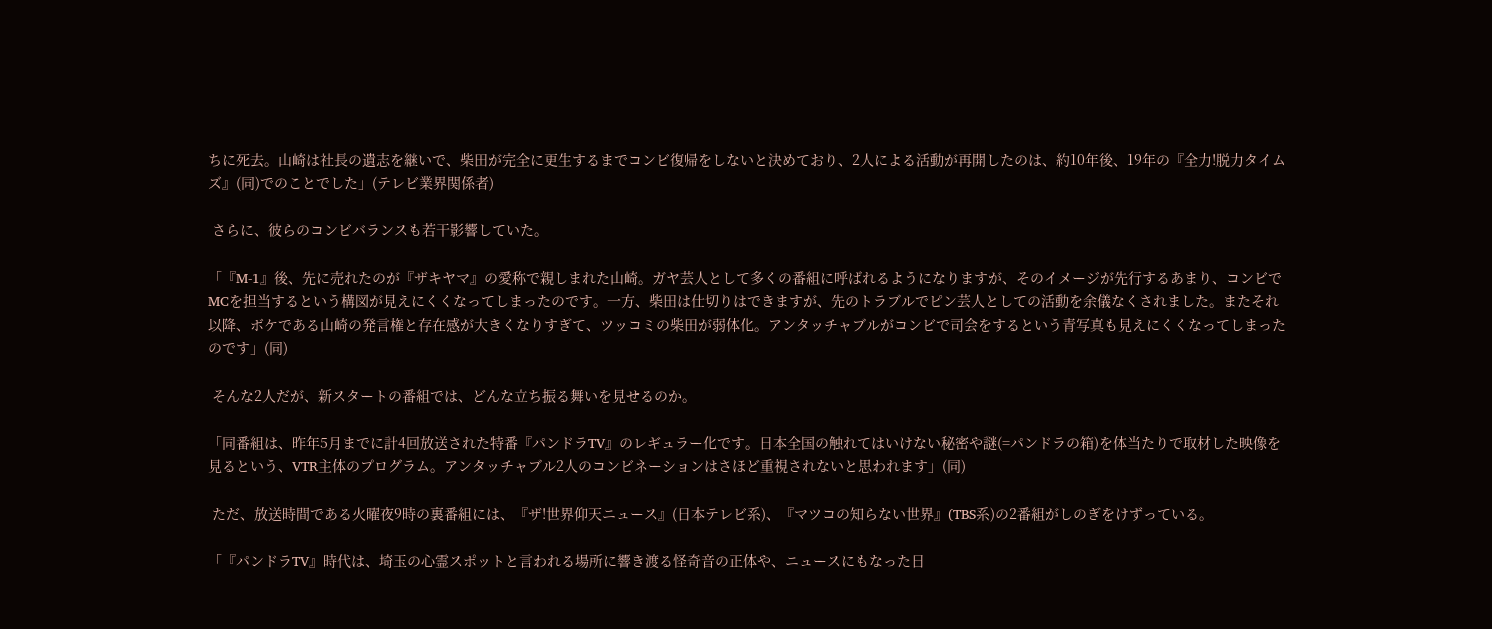ちに死去。山崎は社長の遺志を継いで、柴田が完全に更生するまでコンビ復帰をしないと決めており、2人による活動が再開したのは、約10年後、19年の『全力!脱力タイムズ』(同)でのことでした」(テレビ業界関係者)

 さらに、彼らのコンビバランスも若干影響していた。

「『M-1』後、先に売れたのが『ザキヤマ』の愛称で親しまれた山崎。ガヤ芸人として多くの番組に呼ばれるようになりますが、そのイメージが先行するあまり、コンビでMCを担当するという構図が見えにくくなってしまったのです。一方、柴田は仕切りはできますが、先のトラブルでピン芸人としての活動を余儀なくされました。またそれ以降、ボケである山崎の発言権と存在感が大きくなりすぎて、ツッコミの柴田が弱体化。アンタッチャブルがコンビで司会をするという青写真も見えにくくなってしまったのです」(同)

 そんな2人だが、新スタートの番組では、どんな立ち振る舞いを見せるのか。

「同番組は、昨年5月までに計4回放送された特番『パンドラTV』のレギュラー化です。日本全国の触れてはいけない秘密や謎(=パンドラの箱)を体当たりで取材した映像を見るという、VTR主体のプログラム。アンタッチャブル2人のコンビネーションはさほど重視されないと思われます」(同)

 ただ、放送時間である火曜夜9時の裏番組には、『ザ!世界仰天ニュース』(日本テレビ系)、『マツコの知らない世界』(TBS系)の2番組がしのぎをけずっている。

「『パンドラTV』時代は、埼玉の心霊スポットと言われる場所に響き渡る怪奇音の正体や、ニュースにもなった日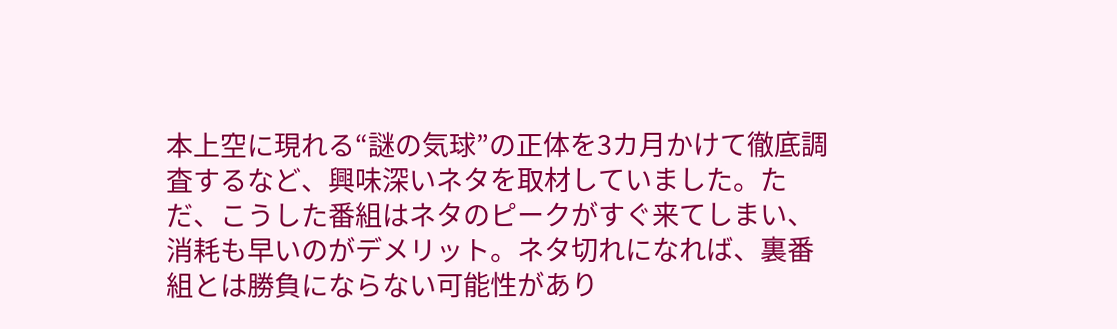本上空に現れる“謎の気球”の正体を3カ月かけて徹底調査するなど、興味深いネタを取材していました。ただ、こうした番組はネタのピークがすぐ来てしまい、消耗も早いのがデメリット。ネタ切れになれば、裏番組とは勝負にならない可能性があり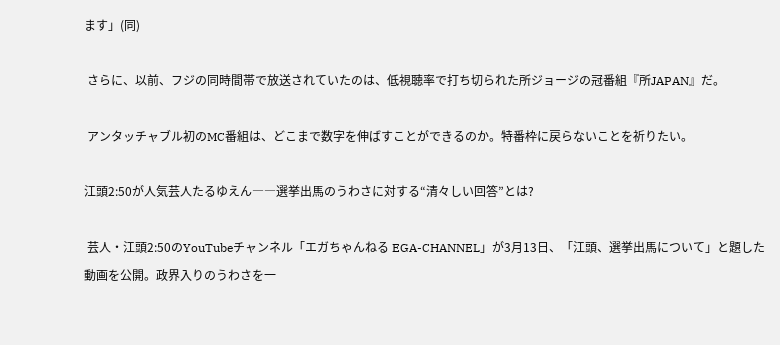ます」(同)

 さらに、以前、フジの同時間帯で放送されていたのは、低視聴率で打ち切られた所ジョージの冠番組『所JAPAN』だ。

 アンタッチャブル初のMC番組は、どこまで数字を伸ばすことができるのか。特番枠に戻らないことを祈りたい。

江頭2:50が人気芸人たるゆえん――選挙出馬のうわさに対する“清々しい回答”とは?

 芸人・江頭2:50のYouTubeチャンネル「エガちゃんねる EGA-CHANNEL」が3月13日、「江頭、選挙出馬について」と題した動画を公開。政界入りのうわさを一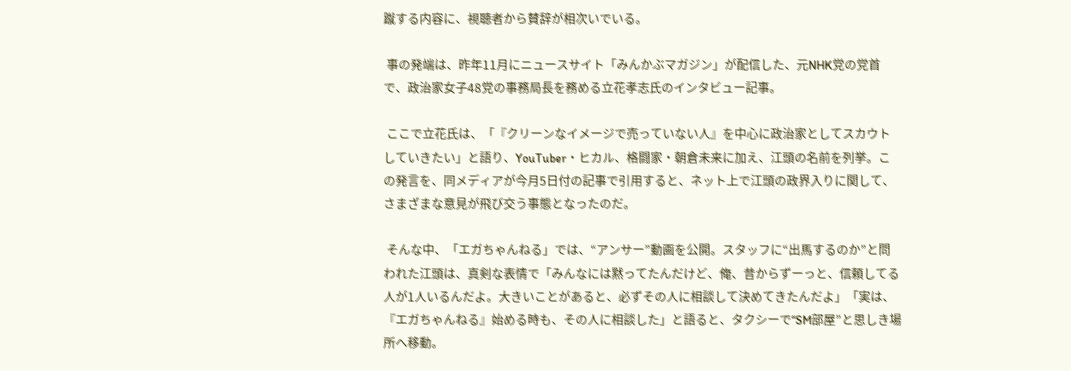蹴する内容に、視聴者から賛辞が相次いでいる。

 事の発端は、昨年11月にニュースサイト「みんかぶマガジン」が配信した、元NHK党の党首で、政治家女子48党の事務局長を務める立花孝志氏のインタビュー記事。

 ここで立花氏は、「『クリーンなイメージで売っていない人』を中心に政治家としてスカウトしていきたい」と語り、YouTuber・ヒカル、格闘家・朝倉未来に加え、江頭の名前を列挙。この発言を、同メディアが今月5日付の記事で引用すると、ネット上で江頭の政界入りに関して、さまざまな意見が飛び交う事態となったのだ。

 そんな中、「エガちゃんねる」では、“アンサー”動画を公開。スタッフに“出馬するのか”と問われた江頭は、真剣な表情で「みんなには黙ってたんだけど、俺、昔からずーっと、信頼してる人が1人いるんだよ。大きいことがあると、必ずその人に相談して決めてきたんだよ」「実は、『エガちゃんねる』始める時も、その人に相談した」と語ると、タクシーで“SM部屋”と思しき場所へ移動。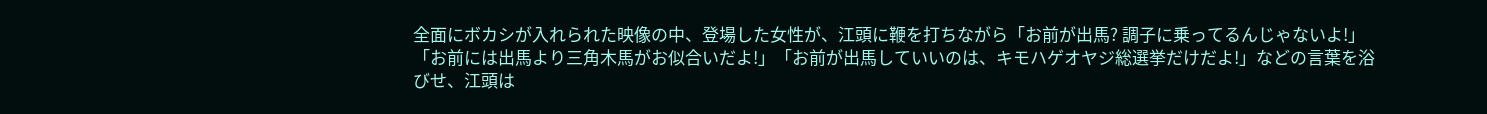全面にボカシが入れられた映像の中、登場した女性が、江頭に鞭を打ちながら「お前が出馬? 調子に乗ってるんじゃないよ!」「お前には出馬より三角木馬がお似合いだよ!」「お前が出馬していいのは、キモハゲオヤジ総選挙だけだよ!」などの言葉を浴びせ、江頭は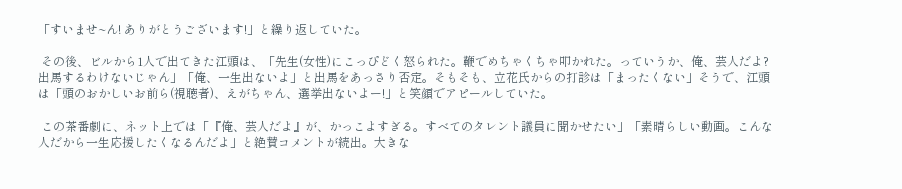「すいませ~ん! ありがとうございます!」と繰り返していた。

 その後、ビルから1人で出てきた江頭は、「先生(女性)にこっぴどく怒られた。鞭でめちゃくちゃ叩かれた。っていうか、俺、芸人だよ? 出馬するわけないじゃん」「俺、一生出ないよ」と出馬をあっさり否定。そもそも、立花氏からの打診は「まったくない」そうで、江頭は「頭のおかしいお前ら(視聴者)、えがちゃん、選挙出ないよー!」と笑顔でアピールしていた。

 この茶番劇に、ネット上では「『俺、芸人だよ』が、かっこよすぎる。すべてのタレント議員に聞かせたい」「素晴らしい動画。こんな人だから一生応援したくなるんだよ」と絶賛コメントが続出。大きな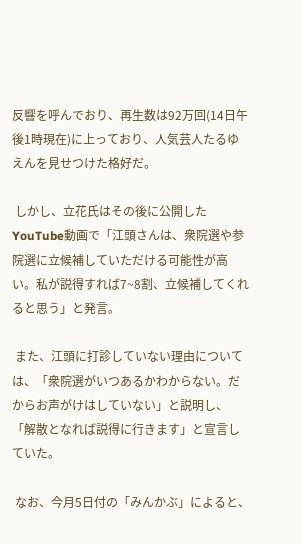反響を呼んでおり、再生数は92万回(14日午後1時現在)に上っており、人気芸人たるゆえんを見せつけた格好だ。

 しかし、立花氏はその後に公開したYouTube動画で「江頭さんは、衆院選や参院選に立候補していただける可能性が高い。私が説得すれば7~8割、立候補してくれると思う」と発言。

 また、江頭に打診していない理由については、「衆院選がいつあるかわからない。だからお声がけはしていない」と説明し、「解散となれば説得に行きます」と宣言していた。

 なお、今月5日付の「みんかぶ」によると、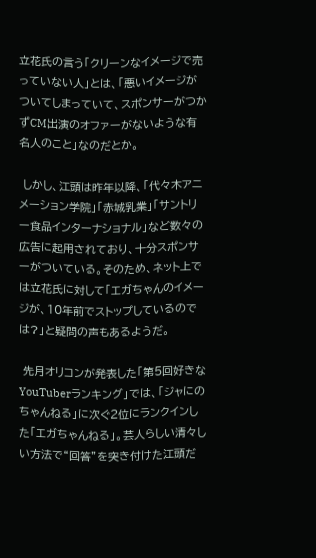立花氏の言う「クリーンなイメージで売っていない人」とは、「悪いイメージがついてしまっていて、スポンサーがつかずCM出演のオファーがないような有名人のこと」なのだとか。

 しかし、江頭は昨年以降、「代々木アニメーション学院」「赤城乳業」「サントリー食品インターナショナル」など数々の広告に起用されており、十分スポンサーがついている。そのため、ネット上では立花氏に対して「エガちゃんのイメージが、10年前でストップしているのでは?」と疑問の声もあるようだ。

 先月オリコンが発表した「第5回好きなYouTuberランキング」では、「ジャにのちゃんねる」に次ぐ2位にランクインした「エガちゃんねる」。芸人らしい清々しい方法で“回答”を突き付けた江頭だ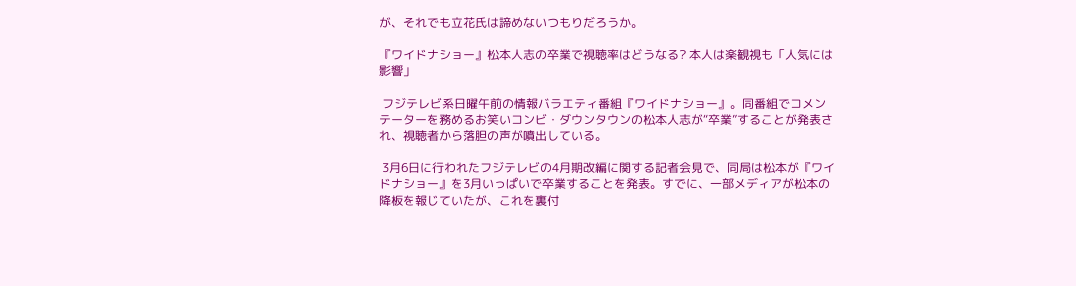が、それでも立花氏は諦めないつもりだろうか。

『ワイドナショー』松本人志の卒業で視聴率はどうなる? 本人は楽観視も「人気には影響」

 フジテレビ系日曜午前の情報バラエティ番組『ワイドナショー』。同番組でコメンテーターを務めるお笑いコンビ・ダウンタウンの松本人志が“卒業”することが発表され、視聴者から落胆の声が噴出している。

 3月6日に行われたフジテレビの4月期改編に関する記者会見で、同局は松本が『ワイドナショー』を3月いっぱいで卒業することを発表。すでに、一部メディアが松本の降板を報じていたが、これを裏付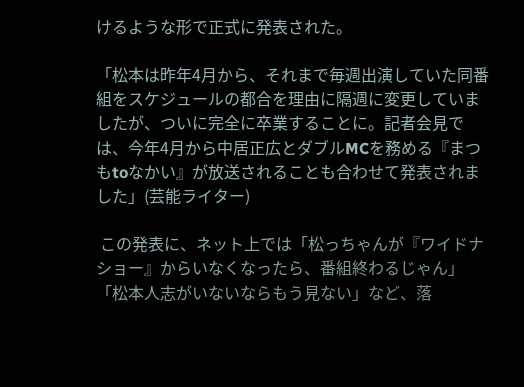けるような形で正式に発表された。

「松本は昨年4月から、それまで毎週出演していた同番組をスケジュールの都合を理由に隔週に変更していましたが、ついに完全に卒業することに。記者会見では、今年4月から中居正広とダブルMCを務める『まつもtoなかい』が放送されることも合わせて発表されました」(芸能ライター)

 この発表に、ネット上では「松っちゃんが『ワイドナショー』からいなくなったら、番組終わるじゃん」「松本人志がいないならもう見ない」など、落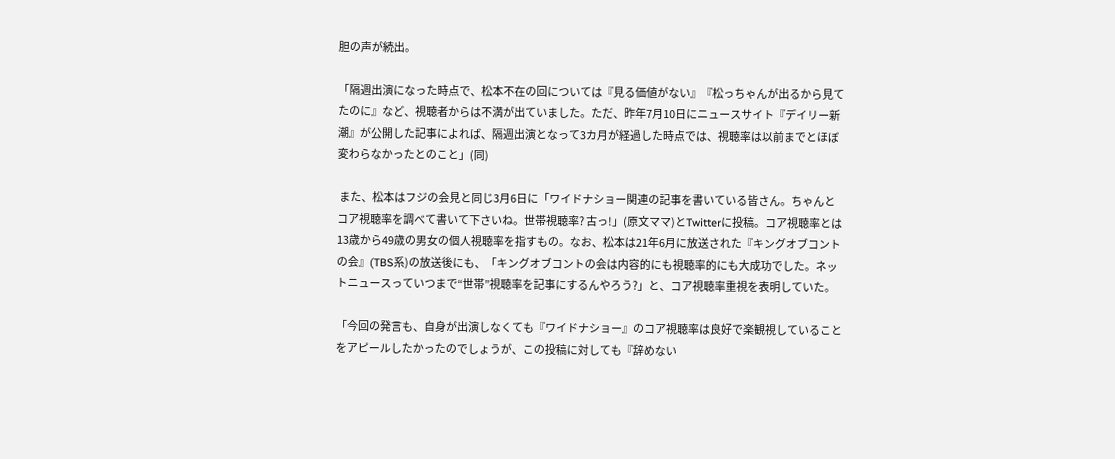胆の声が続出。

「隔週出演になった時点で、松本不在の回については『見る価値がない』『松っちゃんが出るから見てたのに』など、視聴者からは不満が出ていました。ただ、昨年7月10日にニュースサイト『デイリー新潮』が公開した記事によれば、隔週出演となって3カ月が経過した時点では、視聴率は以前までとほぼ変わらなかったとのこと」(同)

 また、松本はフジの会見と同じ3月6日に「ワイドナショー関連の記事を書いている皆さん。ちゃんとコア視聴率を調べて書いて下さいね。世帯視聴率? 古っ!」(原文ママ)とTwitterに投稿。コア視聴率とは13歳から49歳の男女の個人視聴率を指すもの。なお、松本は21年6月に放送された『キングオブコントの会』(TBS系)の放送後にも、「キングオブコントの会は内容的にも視聴率的にも大成功でした。ネットニュースっていつまで“世帯”視聴率を記事にするんやろう?」と、コア視聴率重視を表明していた。

「今回の発言も、自身が出演しなくても『ワイドナショー』のコア視聴率は良好で楽観視していることをアピールしたかったのでしょうが、この投稿に対しても『辞めない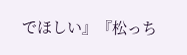でほしい』『松っち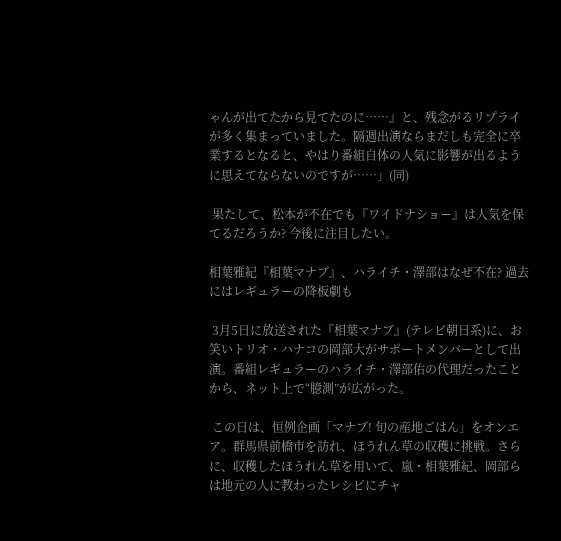ゃんが出てたから見てたのに……』と、残念がるリプライが多く集まっていました。隔週出演ならまだしも完全に卒業するとなると、やはり番組自体の人気に影響が出るように思えてならないのですが……」(同)

 果たして、松本が不在でも『ワイドナショー』は人気を保てるだろうか? 今後に注目したい。

相葉雅紀『相葉マナブ』、ハライチ・澤部はなぜ不在? 過去にはレギュラーの降板劇も

 3月5日に放送された『相葉マナブ』(テレビ朝日系)に、お笑いトリオ・ハナコの岡部大がサポートメンバーとして出演。番組レギュラーのハライチ・澤部佑の代理だったことから、ネット上で“臆測”が広がった。

 この日は、恒例企画「マナブ! 旬の産地ごはん」をオンエア。群馬県前橋市を訪れ、ほうれん草の収穫に挑戦。さらに、収穫したほうれん草を用いて、嵐・相葉雅紀、岡部らは地元の人に教わったレシピにチャ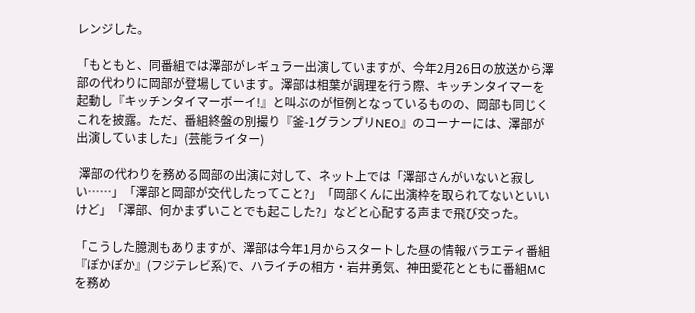レンジした。

「もともと、同番組では澤部がレギュラー出演していますが、今年2月26日の放送から澤部の代わりに岡部が登場しています。澤部は相葉が調理を行う際、キッチンタイマーを起動し『キッチンタイマーボーイ!』と叫ぶのが恒例となっているものの、岡部も同じくこれを披露。ただ、番組終盤の別撮り『釜-1グランプリNEO』のコーナーには、澤部が出演していました」(芸能ライター)

 澤部の代わりを務める岡部の出演に対して、ネット上では「澤部さんがいないと寂しい……」「澤部と岡部が交代したってこと?」「岡部くんに出演枠を取られてないといいけど」「澤部、何かまずいことでも起こした?」などと心配する声まで飛び交った。

「こうした臆測もありますが、澤部は今年1月からスタートした昼の情報バラエティ番組『ぽかぽか』(フジテレビ系)で、ハライチの相方・岩井勇気、神田愛花とともに番組MCを務め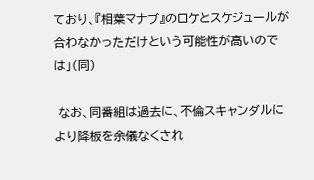ており、『相葉マナブ』のロケとスケジュールが合わなかっただけという可能性が高いのでは」(同)

 なお、同番組は過去に、不倫スキャンダルにより降板を余儀なくされ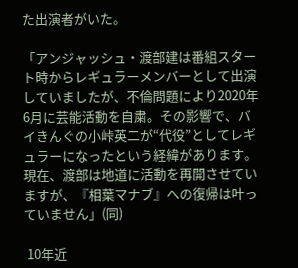た出演者がいた。

「アンジャッシュ・渡部建は番組スタート時からレギュラーメンバーとして出演していましたが、不倫問題により2020年6月に芸能活動を自粛。その影響で、バイきんぐの小峠英二が“代役”としてレギュラーになったという経緯があります。現在、渡部は地道に活動を再開させていますが、『相葉マナブ』への復帰は叶っていません」(同)

 10年近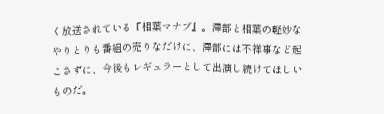く放送されている『相葉マナブ』。澤部と相葉の軽妙なやりとりも番組の売りなだけに、澤部には不祥事など起こさずに、今後もレギュラーとして出演し続けてほしいものだ。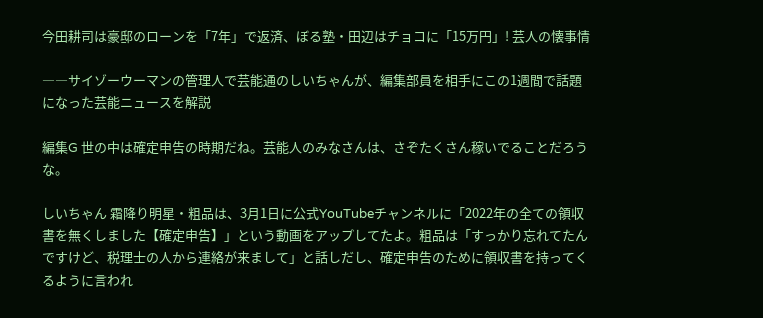今田耕司は豪邸のローンを「7年」で返済、ぼる塾・田辺はチョコに「15万円」! 芸人の懐事情

――サイゾーウーマンの管理人で芸能通のしいちゃんが、編集部員を相手にこの1週間で話題になった芸能ニュースを解説

編集G 世の中は確定申告の時期だね。芸能人のみなさんは、さぞたくさん稼いでることだろうな。

しいちゃん 霜降り明星・粗品は、3月1日に公式YouTubeチャンネルに「2022年の全ての領収書を無くしました【確定申告】」という動画をアップしてたよ。粗品は「すっかり忘れてたんですけど、税理士の人から連絡が来まして」と話しだし、確定申告のために領収書を持ってくるように言われ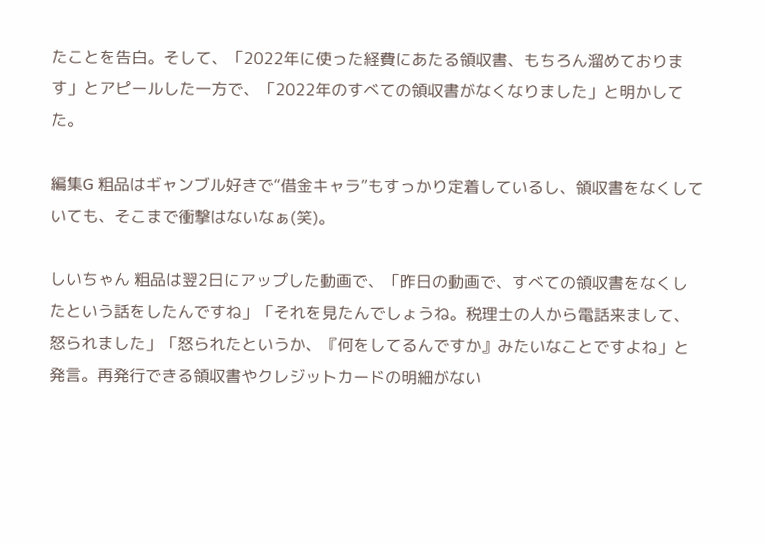たことを告白。そして、「2022年に使った経費にあたる領収書、もちろん溜めております」とアピールした一方で、「2022年のすべての領収書がなくなりました」と明かしてた。

編集G 粗品はギャンブル好きで“借金キャラ”もすっかり定着しているし、領収書をなくしていても、そこまで衝撃はないなぁ(笑)。

しいちゃん 粗品は翌2日にアップした動画で、「昨日の動画で、すべての領収書をなくしたという話をしたんですね」「それを見たんでしょうね。税理士の人から電話来まして、怒られました」「怒られたというか、『何をしてるんですか』みたいなことですよね」と発言。再発行できる領収書やクレジットカードの明細がない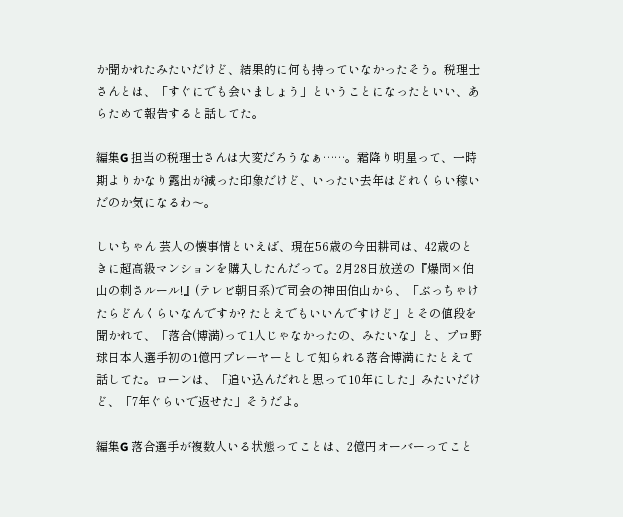か聞かれたみたいだけど、結果的に何も持っていなかったそう。税理士さんとは、「すぐにでも会いましょう」ということになったといい、あらためて報告すると話してた。

編集G 担当の税理士さんは大変だろうなぁ……。霜降り明星って、一時期よりかなり露出が減った印象だけど、いったい去年はどれくらい稼いだのか気になるわ〜。

しいちゃん 芸人の懐事情といえば、現在56歳の今田耕司は、42歳のときに超高級マンションを購入したんだって。2月28日放送の『爆問×伯山の刺さルール!』(テレビ朝日系)で司会の神田伯山から、「ぶっちゃけたらどんくらいなんですか? たとえでもいいんですけど」とその値段を聞かれて、「落合(博満)って1人じゃなかったの、みたいな」と、プロ野球日本人選手初の1億円プレーヤーとして知られる落合博満にたとえて話してた。ローンは、「追い込んだれと思って10年にした」みたいだけど、「7年ぐらいで返せた」そうだよ。

編集G 落合選手が複数人いる状態ってことは、2億円オーバーってこと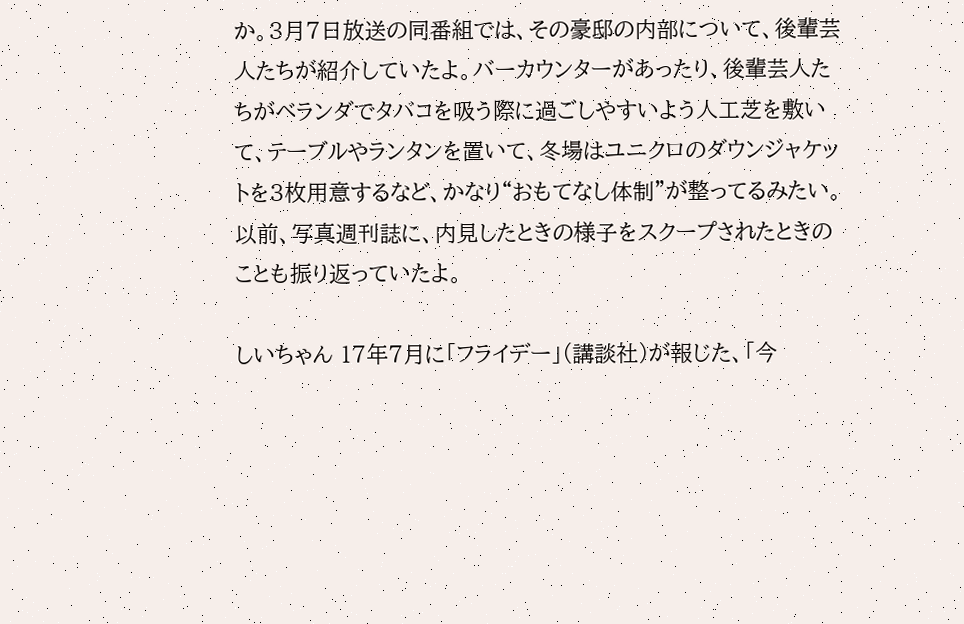か。3月7日放送の同番組では、その豪邸の内部について、後輩芸人たちが紹介していたよ。バーカウンターがあったり、後輩芸人たちがベランダでタバコを吸う際に過ごしやすいよう人工芝を敷いて、テーブルやランタンを置いて、冬場はユニクロのダウンジャケットを3枚用意するなど、かなり“おもてなし体制”が整ってるみたい。以前、写真週刊誌に、内見したときの様子をスクープされたときのことも振り返っていたよ。

しいちゃん 17年7月に「フライデー」(講談社)が報じた、「今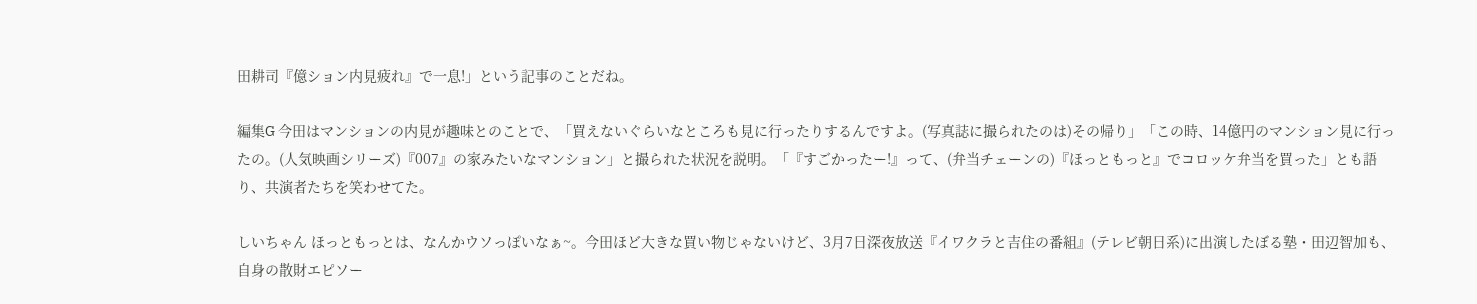田耕司『億ション内見疲れ』で一息!」という記事のことだね。

編集G 今田はマンションの内見が趣味とのことで、「買えないぐらいなところも見に行ったりするんですよ。(写真誌に撮られたのは)その帰り」「この時、14億円のマンション見に行ったの。(人気映画シリーズ)『007』の家みたいなマンション」と撮られた状況を説明。「『すごかったー!』って、(弁当チェーンの)『ほっともっと』でコロッケ弁当を買った」とも語り、共演者たちを笑わせてた。

しいちゃん ほっともっとは、なんかウソっぽいなぁ~。今田ほど大きな買い物じゃないけど、3月7日深夜放送『イワクラと吉住の番組』(テレビ朝日系)に出演したぼる塾・田辺智加も、自身の散財エピソー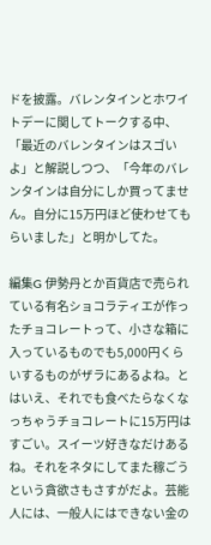ドを披露。バレンタインとホワイトデーに関してトークする中、「最近のバレンタインはスゴいよ」と解説しつつ、「今年のバレンタインは自分にしか買ってません。自分に15万円ほど使わせてもらいました」と明かしてた。

編集G 伊勢丹とか百貨店で売られている有名ショコラティエが作ったチョコレートって、小さな箱に入っているものでも5,000円くらいするものがザラにあるよね。とはいえ、それでも食べたらなくなっちゃうチョコレートに15万円はすごい。スイーツ好きなだけあるね。それをネタにしてまた稼ごうという貪欲さもさすがだよ。芸能人には、一般人にはできない金の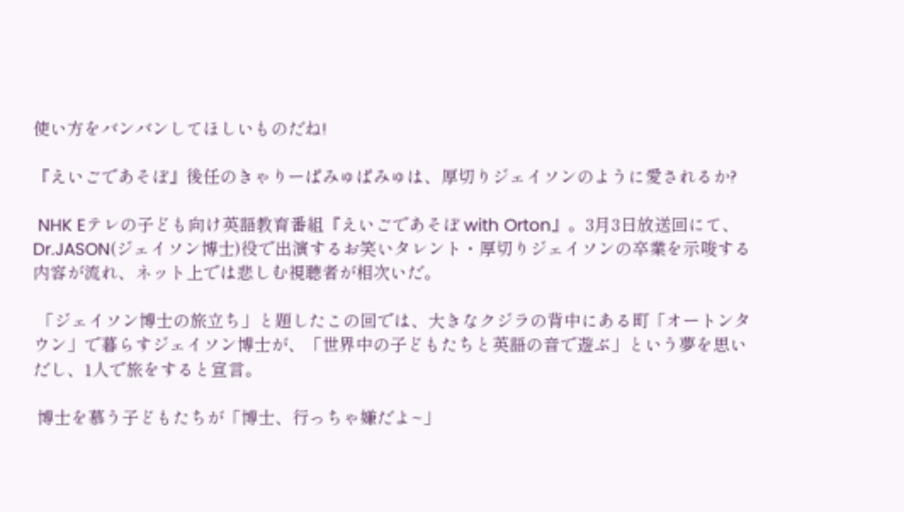使い方をバンバンしてほしいものだね!

『えいごであそぼ』後任のきゃりーぱみゅぱみゅは、厚切りジェイソンのように愛されるか?

 NHK Eテレの子ども向け英語教育番組『えいごであそぼ with Orton』。3月3日放送回にて、Dr.JASON(ジェイソン博士)役で出演するお笑いタレント・厚切りジェイソンの卒業を示唆する内容が流れ、ネット上では悲しむ視聴者が相次いだ。

 「ジェイソン博士の旅立ち」と題したこの回では、大きなクジラの背中にある町「オートンタウン」で暮らすジェイソン博士が、「世界中の子どもたちと英語の音で遊ぶ」という夢を思いだし、1人で旅をすると宣言。

 博士を慕う子どもたちが「博士、行っちゃ嫌だよ~」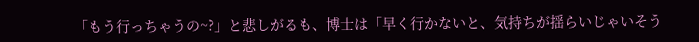「もう行っちゃうの~?」と悲しがるも、博士は「早く行かないと、気持ちが揺らいじゃいそう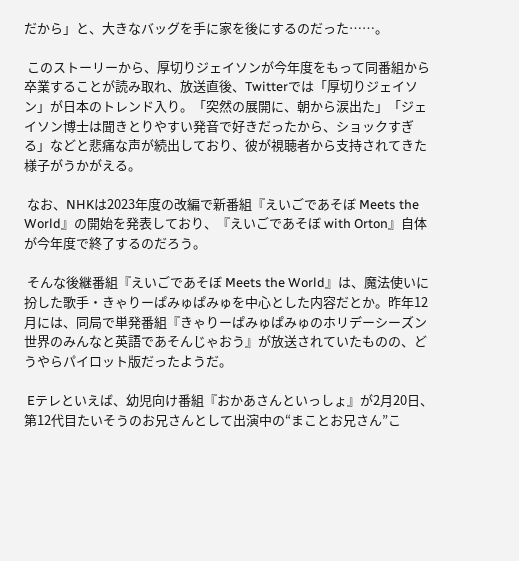だから」と、大きなバッグを手に家を後にするのだった……。

 このストーリーから、厚切りジェイソンが今年度をもって同番組から卒業することが読み取れ、放送直後、Twitterでは「厚切りジェイソン」が日本のトレンド入り。「突然の展開に、朝から涙出た」「ジェイソン博士は聞きとりやすい発音で好きだったから、ショックすぎる」などと悲痛な声が続出しており、彼が視聴者から支持されてきた様子がうかがえる。

 なお、NHKは2023年度の改編で新番組『えいごであそぼ Meets the World』の開始を発表しており、『えいごであそぼ with Orton』自体が今年度で終了するのだろう。

 そんな後継番組『えいごであそぼ Meets the World』は、魔法使いに扮した歌手・きゃりーぱみゅぱみゅを中心とした内容だとか。昨年12月には、同局で単発番組『きゃりーぱみゅぱみゅのホリデーシーズン 世界のみんなと英語であそんじゃおう』が放送されていたものの、どうやらパイロット版だったようだ。

 Eテレといえば、幼児向け番組『おかあさんといっしょ』が2月20日、第12代目たいそうのお兄さんとして出演中の“まことお兄さん”こ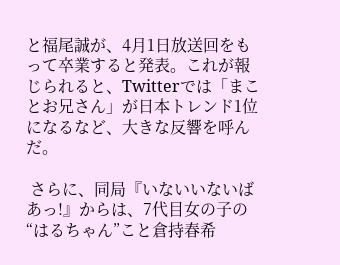と福尾誠が、4月1日放送回をもって卒業すると発表。これが報じられると、Twitterでは「まことお兄さん」が日本トレンド1位になるなど、大きな反響を呼んだ。

 さらに、同局『いないいないばあっ!』からは、7代目女の子の“はるちゃん”こと倉持春希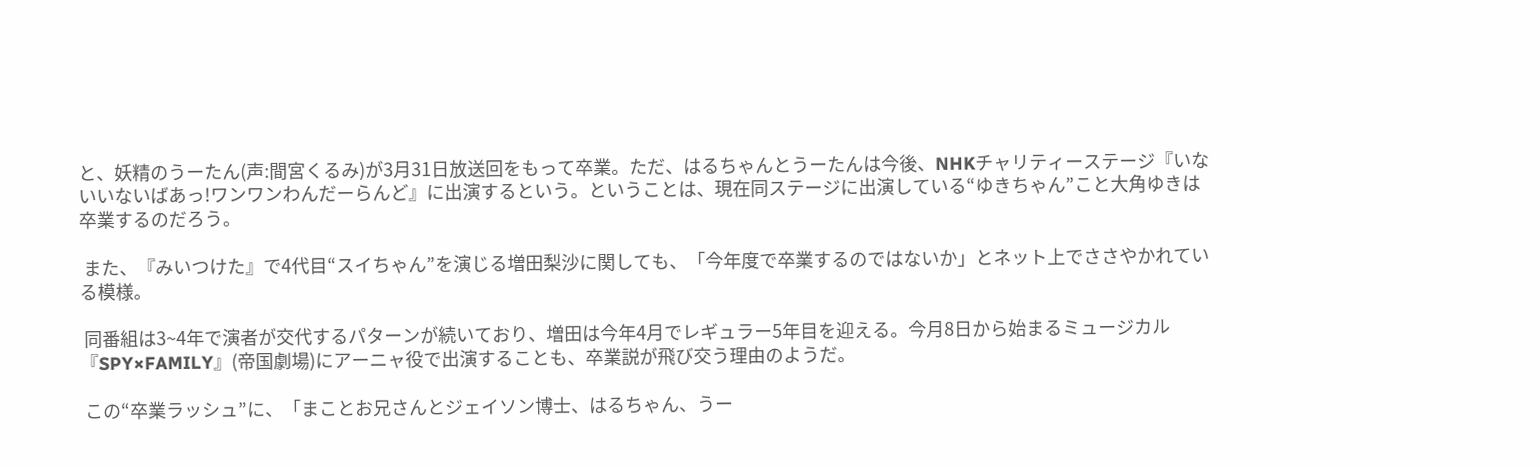と、妖精のうーたん(声:間宮くるみ)が3月31日放送回をもって卒業。ただ、はるちゃんとうーたんは今後、NHKチャリティーステージ『いないいないばあっ!ワンワンわんだーらんど』に出演するという。ということは、現在同ステージに出演している“ゆきちゃん”こと大角ゆきは卒業するのだろう。

 また、『みいつけた』で4代目“スイちゃん”を演じる増田梨沙に関しても、「今年度で卒業するのではないか」とネット上でささやかれている模様。

 同番組は3~4年で演者が交代するパターンが続いており、増田は今年4月でレギュラー5年目を迎える。今月8日から始まるミュージカル『SPY×FAMILY』(帝国劇場)にアーニャ役で出演することも、卒業説が飛び交う理由のようだ。

 この“卒業ラッシュ”に、「まことお兄さんとジェイソン博士、はるちゃん、うー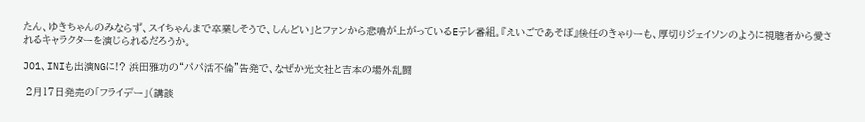たん、ゆきちゃんのみならず、スイちゃんまで卒業しそうで、しんどい」とファンから悲鳴が上がっているEテレ番組。『えいごであそぼ』後任のきゃりーも、厚切りジェイソンのように視聴者から愛されるキャラクターを演じられるだろうか。

JO1、INIも出演NGに!? 浜田雅功の“パパ活不倫”告発で、なぜか光文社と吉本の場外乱闘

 2月17日発売の「フライデー」(講談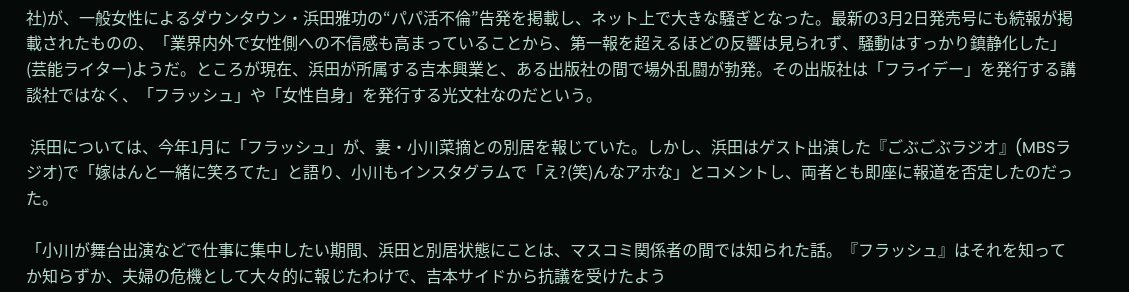社)が、一般女性によるダウンタウン・浜田雅功の“パパ活不倫”告発を掲載し、ネット上で大きな騒ぎとなった。最新の3月2日発売号にも続報が掲載されたものの、「業界内外で女性側への不信感も高まっていることから、第一報を超えるほどの反響は見られず、騒動はすっかり鎮静化した」(芸能ライター)ようだ。ところが現在、浜田が所属する吉本興業と、ある出版社の間で場外乱闘が勃発。その出版社は「フライデー」を発行する講談社ではなく、「フラッシュ」や「女性自身」を発行する光文社なのだという。

 浜田については、今年1月に「フラッシュ」が、妻・小川菜摘との別居を報じていた。しかし、浜田はゲスト出演した『ごぶごぶラジオ』(MBSラジオ)で「嫁はんと一緒に笑ろてた」と語り、小川もインスタグラムで「え?(笑)んなアホな」とコメントし、両者とも即座に報道を否定したのだった。

「小川が舞台出演などで仕事に集中したい期間、浜田と別居状態にことは、マスコミ関係者の間では知られた話。『フラッシュ』はそれを知ってか知らずか、夫婦の危機として大々的に報じたわけで、吉本サイドから抗議を受けたよう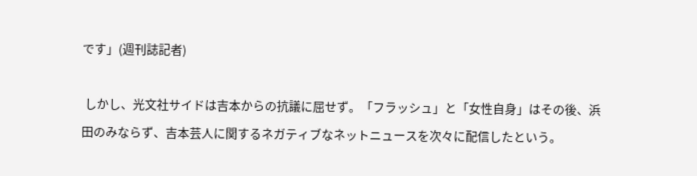です」(週刊誌記者)

 しかし、光文社サイドは吉本からの抗議に屈せず。「フラッシュ」と「女性自身」はその後、浜田のみならず、吉本芸人に関するネガティブなネットニュースを次々に配信したという。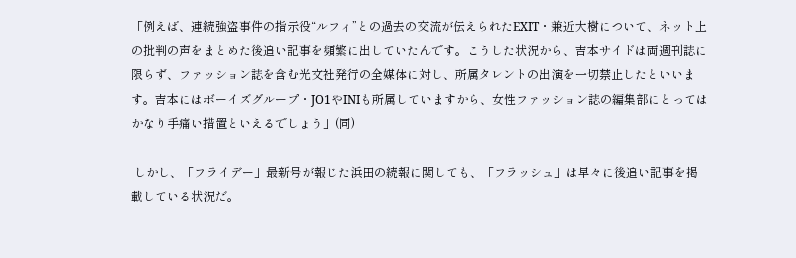「例えば、連続強盗事件の指示役“ルフィ”との過去の交流が伝えられたEXIT・兼近大樹について、ネット上の批判の声をまとめた後追い記事を頻繁に出していたんです。こうした状況から、吉本サイドは両週刊誌に限らず、ファッション誌を含む光文社発行の全媒体に対し、所属タレントの出演を一切禁止したといいます。吉本にはボーイズグループ・JO1やINIも所属していますから、女性ファッション誌の編集部にとってはかなり手痛い措置といえるでしょう」(同)

 しかし、「フライデー」最新号が報じた浜田の続報に関しても、「フラッシュ」は早々に後追い記事を掲載している状況だ。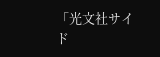「光文社サイド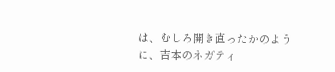は、むしろ開き直ったかのように、吉本のネガティ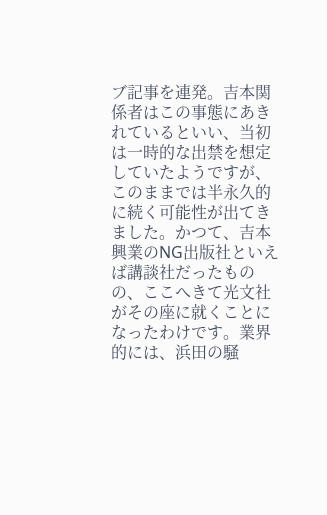ブ記事を連発。吉本関係者はこの事態にあきれているといい、当初は一時的な出禁を想定していたようですが、このままでは半永久的に続く可能性が出てきました。かつて、吉本興業のNG出版社といえば講談社だったものの、ここへきて光文社がその座に就くことになったわけです。業界的には、浜田の騒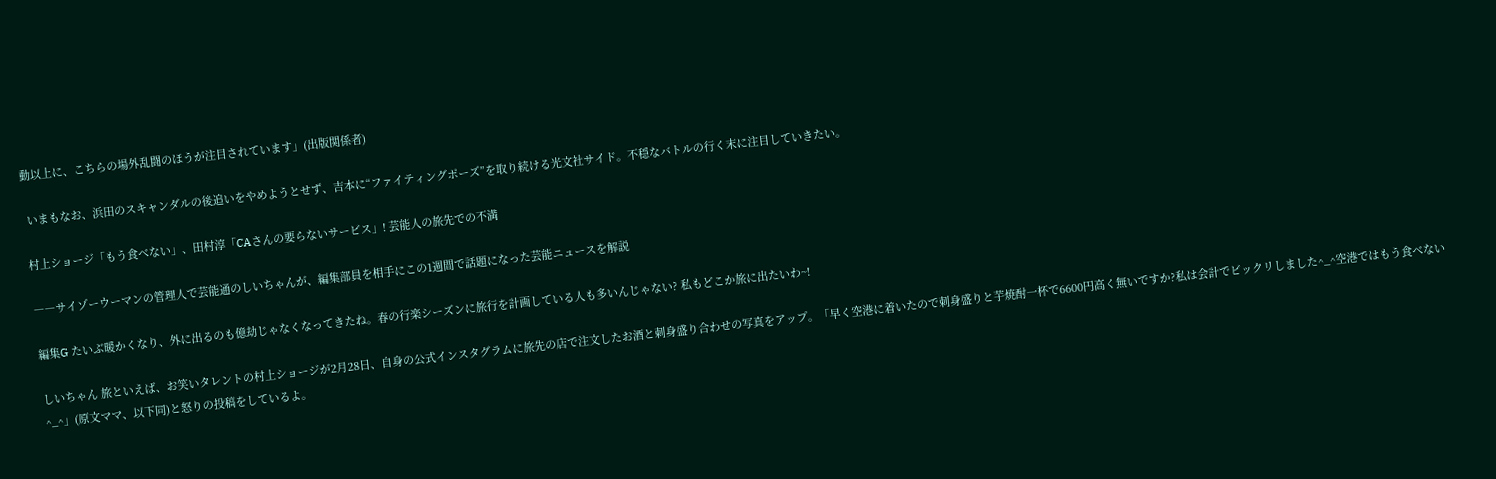動以上に、こちらの場外乱闘のほうが注目されています」(出版関係者)

 いまもなお、浜田のスキャンダルの後追いをやめようとせず、吉本に“ファイティングポーズ”を取り続ける光文社サイド。不穏なバトルの行く末に注目していきたい。

村上ショージ「もう食べない」、田村淳「CAさんの要らないサービス」! 芸能人の旅先での不満

――サイゾーウーマンの管理人で芸能通のしいちゃんが、編集部員を相手にこの1週間で話題になった芸能ニュースを解説

編集G たいぶ暖かくなり、外に出るのも億劫じゃなくなってきたね。春の行楽シーズンに旅行を計画している人も多いんじゃない? 私もどこか旅に出たいわ~!

しいちゃん 旅といえば、お笑いタレントの村上ショージが2月28日、自身の公式インスタグラムに旅先の店で注文したお酒と刺身盛り合わせの写真をアップ。「早く空港に着いたので刺身盛りと芋焼酎一杯で6600円高く無いですか?私は会計でビックリしました^_^空港ではもう食べない^_^」(原文ママ、以下同)と怒りの投稿をしているよ。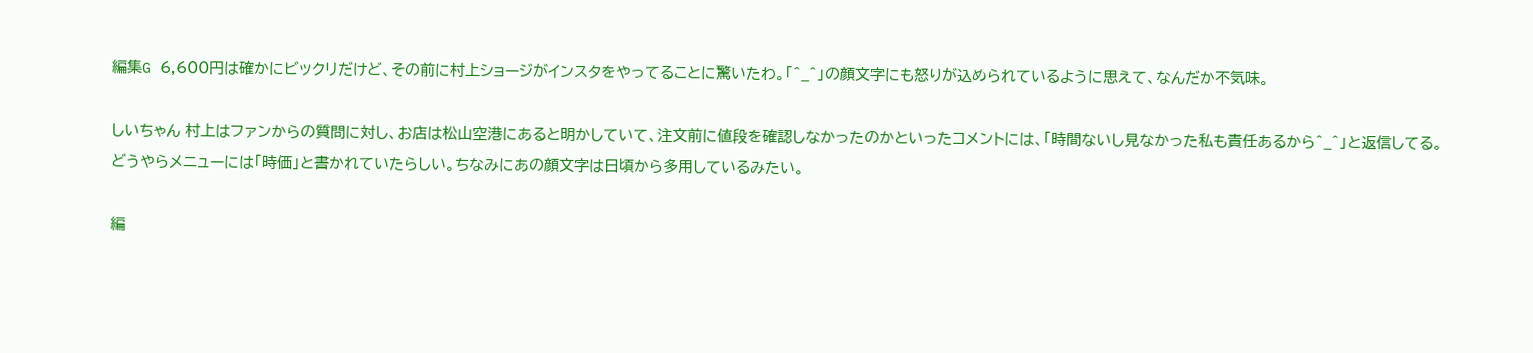編集G 6,600円は確かにビックリだけど、その前に村上ショージがインスタをやってることに驚いたわ。「^_^」の顔文字にも怒りが込められているように思えて、なんだか不気味。

しいちゃん 村上はファンからの質問に対し、お店は松山空港にあると明かしていて、注文前に値段を確認しなかったのかといったコメントには、「時間ないし見なかった私も責任あるから^_^」と返信してる。どうやらメニューには「時価」と書かれていたらしい。ちなみにあの顔文字は日頃から多用しているみたい。

編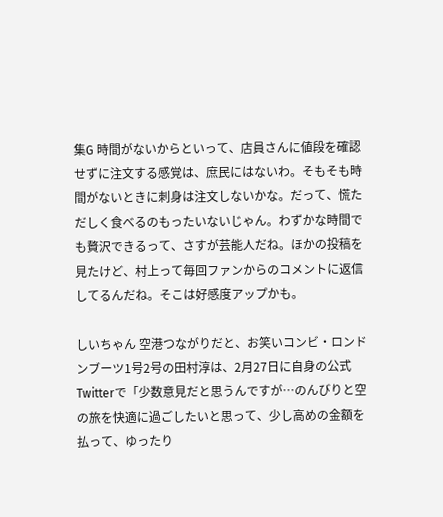集G 時間がないからといって、店員さんに値段を確認せずに注文する感覚は、庶民にはないわ。そもそも時間がないときに刺身は注文しないかな。だって、慌ただしく食べるのもったいないじゃん。わずかな時間でも贅沢できるって、さすが芸能人だね。ほかの投稿を見たけど、村上って毎回ファンからのコメントに返信してるんだね。そこは好感度アップかも。

しいちゃん 空港つながりだと、お笑いコンビ・ロンドンブーツ1号2号の田村淳は、2月27日に自身の公式Twitterで「少数意見だと思うんですが…のんびりと空の旅を快適に過ごしたいと思って、少し高めの金額を払って、ゆったり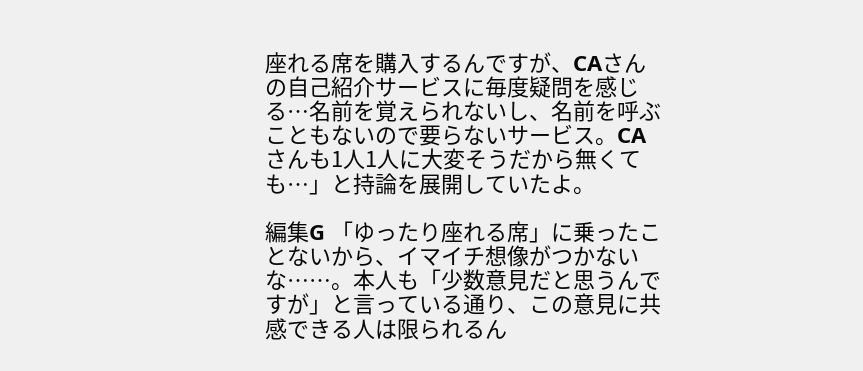座れる席を購入するんですが、CAさんの自己紹介サービスに毎度疑問を感じる…名前を覚えられないし、名前を呼ぶこともないので要らないサービス。CAさんも1人1人に大変そうだから無くても…」と持論を展開していたよ。

編集G 「ゆったり座れる席」に乗ったことないから、イマイチ想像がつかないな……。本人も「少数意見だと思うんですが」と言っている通り、この意見に共感できる人は限られるん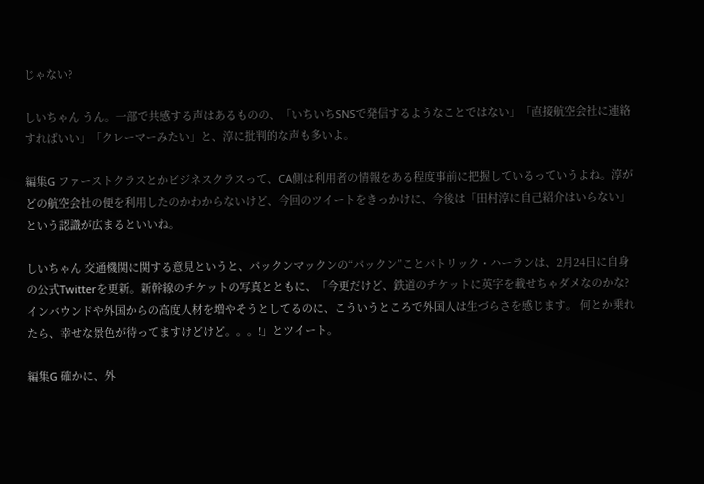じゃない?

しいちゃん うん。一部で共感する声はあるものの、「いちいちSNSで発信するようなことではない」「直接航空会社に連絡すればいい」「クレーマーみたい」と、淳に批判的な声も多いよ。

編集G ファーストクラスとかビジネスクラスって、CA側は利用者の情報をある程度事前に把握しているっていうよね。淳がどの航空会社の便を利用したのかわからないけど、今回のツイートをきっかけに、今後は「田村淳に自己紹介はいらない」という認識が広まるといいね。

しいちゃん 交通機関に関する意見というと、パックンマックンの“パックン”ことパトリック・ハーランは、2月24日に自身の公式Twitterを更新。新幹線のチケットの写真とともに、「今更だけど、鉄道のチケットに英字を載せちゃダメなのかな?インバウンドや外国からの高度人材を増やそうとしてるのに、こういうところで外国人は生づらさを感じます。 何とか乗れたら、幸せな景色が待ってますけどけど。。。!」とツイート。

編集G 確かに、外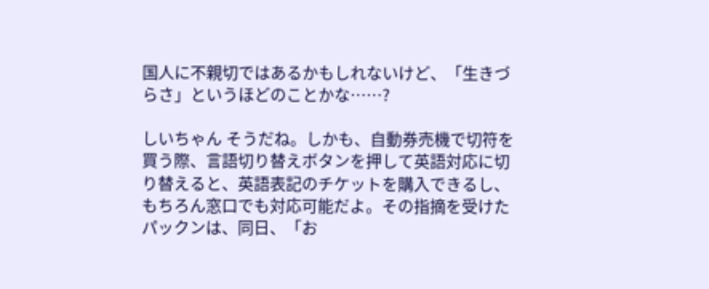国人に不親切ではあるかもしれないけど、「生きづらさ」というほどのことかな……?

しいちゃん そうだね。しかも、自動券売機で切符を買う際、言語切り替えボタンを押して英語対応に切り替えると、英語表記のチケットを購入できるし、もちろん窓口でも対応可能だよ。その指摘を受けたパックンは、同日、「お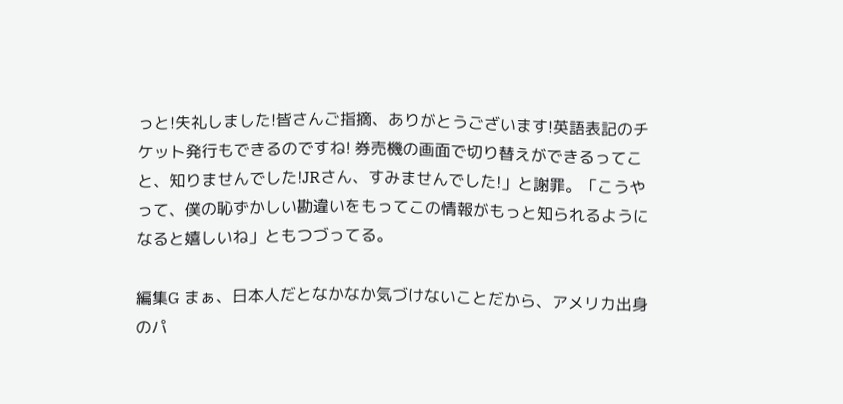っと!失礼しました!皆さんご指摘、ありがとうございます!英語表記のチケット発行もできるのですね! 券売機の画面で切り替えができるってこと、知りませんでした!JRさん、すみませんでした!」と謝罪。「こうやって、僕の恥ずかしい勘違いをもってこの情報がもっと知られるようになると嬉しいね」ともつづってる。

編集G まぁ、日本人だとなかなか気づけないことだから、アメリカ出身のパ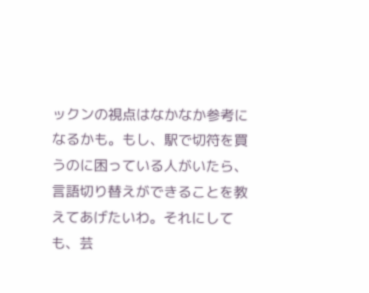ックンの視点はなかなか参考になるかも。もし、駅で切符を買うのに困っている人がいたら、言語切り替えができることを教えてあげたいわ。それにしても、芸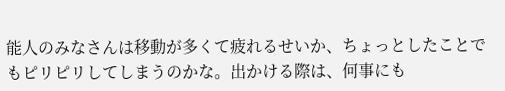能人のみなさんは移動が多くて疲れるせいか、ちょっとしたことでもピリピリしてしまうのかな。出かける際は、何事にも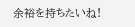余裕を持ちたいね!